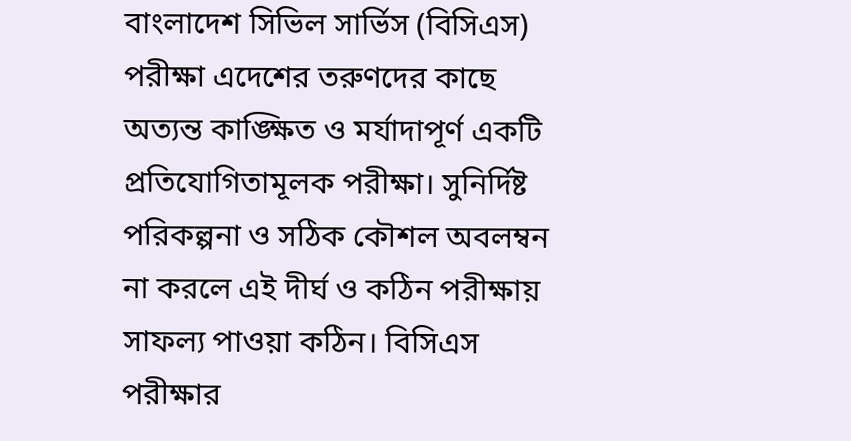বাংলাদেশ সিভিল সার্ভিস (বিসিএস) পরীক্ষা এদেশের তরুণদের কাছে অত্যন্ত কাঙ্ক্ষিত ও মর্যাদাপূর্ণ একটি প্রতিযোগিতামূলক পরীক্ষা। সুনির্দিষ্ট পরিকল্পনা ও সঠিক কৌশল অবলম্বন না করলে এই দীর্ঘ ও কঠিন পরীক্ষায় সাফল্য পাওয়া কঠিন। বিসিএস পরীক্ষার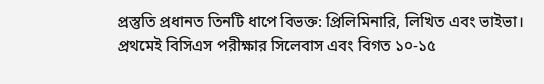প্রস্তুতি প্রধানত তিনটি ধাপে বিভক্ত: প্রিলিমিনারি, লিখিত এবং ভাইভা।
প্রথমেই বিসিএস পরীক্ষার সিলেবাস এবং বিগত ১০-১৫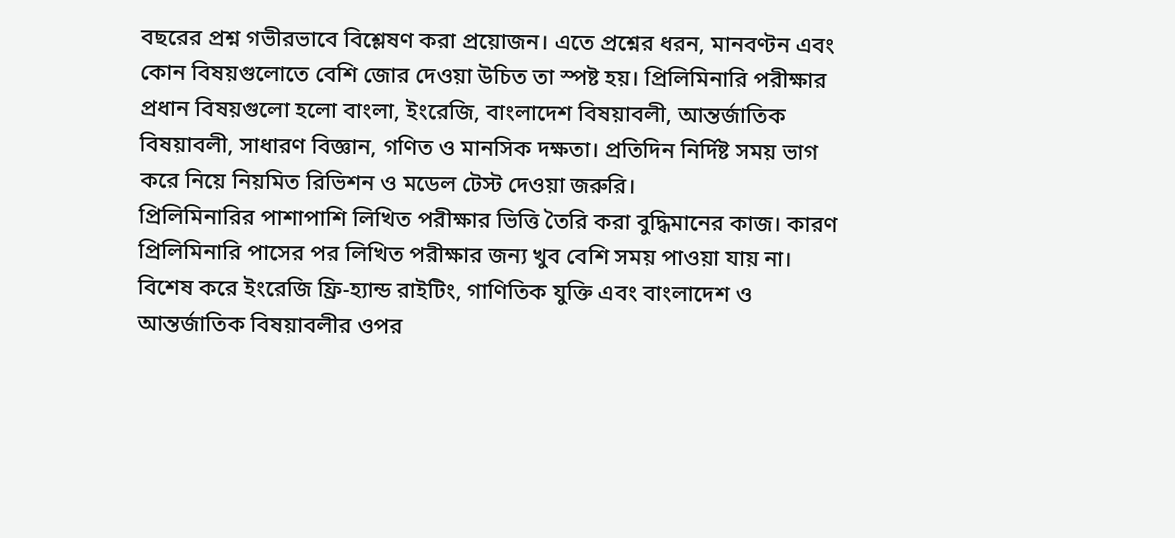বছরের প্রশ্ন গভীরভাবে বিশ্লেষণ করা প্রয়োজন। এতে প্রশ্নের ধরন, মানবণ্টন এবং কোন বিষয়গুলোতে বেশি জোর দেওয়া উচিত তা স্পষ্ট হয়। প্রিলিমিনারি পরীক্ষার প্রধান বিষয়গুলো হলো বাংলা, ইংরেজি, বাংলাদেশ বিষয়াবলী, আন্তর্জাতিক বিষয়াবলী, সাধারণ বিজ্ঞান, গণিত ও মানসিক দক্ষতা। প্রতিদিন নির্দিষ্ট সময় ভাগ করে নিয়ে নিয়মিত রিভিশন ও মডেল টেস্ট দেওয়া জরুরি।
প্রিলিমিনারির পাশাপাশি লিখিত পরীক্ষার ভিত্তি তৈরি করা বুদ্ধিমানের কাজ। কারণ প্রিলিমিনারি পাসের পর লিখিত পরীক্ষার জন্য খুব বেশি সময় পাওয়া যায় না। বিশেষ করে ইংরেজি ফ্রি-হ্যান্ড রাইটিং, গাণিতিক যুক্তি এবং বাংলাদেশ ও আন্তর্জাতিক বিষয়াবলীর ওপর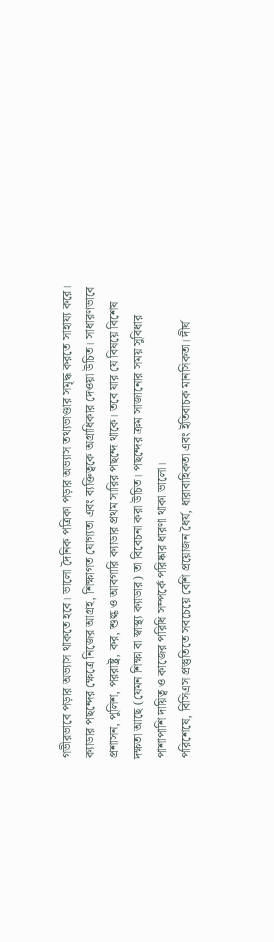গভীরভাবে পড়ার অভ্যাস থাকতে হবে। ভালো দৈনিক পত্রিকা পড়ার অভ্যাস তথ্যভাণ্ডার সমৃদ্ধ করতে সাহায্য করে।
ক্যাডার পছন্দের ক্ষেত্রে নিজের আগ্রহ, শিক্ষাগত যোগ্যতা এবং ব্যক্তিত্বকে অগ্রাধিকার দেওয়া উচিত। সাধারণভাবে প্রশাসন, পুলিশ, পররাষ্ট্র, কর, শুল্ক ও আবগারি ক্যাডার প্রথম সারির পছন্দে থাকে। তবে যার যে বিষয়ে বিশেষ দক্ষতা আছে (যেমন শিক্ষা বা স্বাস্থ্য ক্যাডার) তা বিবেচনা করা উচিত। পছন্দের ক্রম সাজানোর সময় সুবিধার পাশাপাশি দায়িত্ব ও কাজের পরিধি সম্পর্কে পরিষ্কার ধারণা থাকা ভালো।
পরিশেষে, বিসিএস প্রস্তুতিতে সবচেয়ে বেশি প্রয়োজন ধৈর্য, ধারাবাহিকতা এবং ইতিবাচক মানসিকতা। দীর্ঘ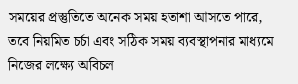সময়ের প্রস্তুতিতে অনেক সময় হতাশা আসতে পারে, তবে নিয়মিত চর্চা এবং সঠিক সময় ব্যবস্থাপনার মাধ্যমে নিজের লক্ষ্যে অবিচল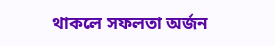থাকলে সফলতা অর্জন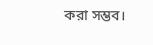করা সম্ভব।